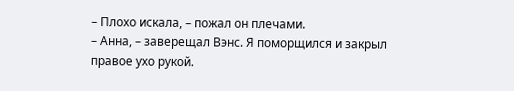– Плохо искала, – пожал он плечами.
– Анна, – заверещал Вэнс. Я поморщился и закрыл правое ухо рукой.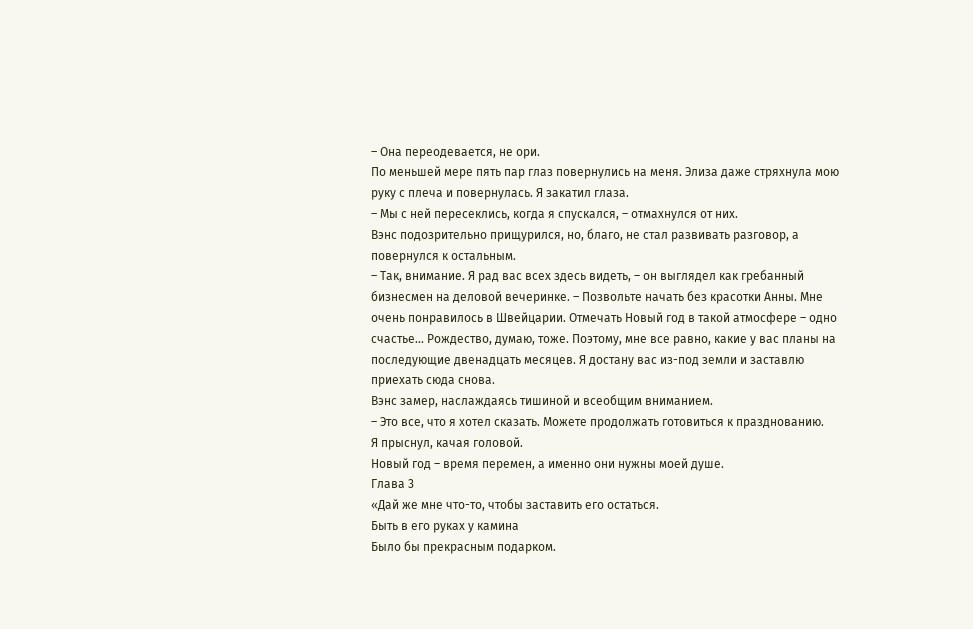– Она переодевается, не ори.
По меньшей мере пять пар глаз повернулись на меня. Элиза даже стряхнула мою руку с плеча и повернулась. Я закатил глаза.
– Мы с ней пересеклись, когда я спускался, – отмахнулся от них.
Вэнс подозрительно прищурился, но, благо, не стал развивать разговор, а повернулся к остальным.
– Так, внимание. Я рад вас всех здесь видеть, – он выглядел как гребанный бизнесмен на деловой вечеринке. – Позвольте начать без красотки Анны. Мне очень понравилось в Швейцарии. Отмечать Новый год в такой атмосфере – одно счастье... Рождество, думаю, тоже. Поэтому, мне все равно, какие у вас планы на последующие двенадцать месяцев. Я достану вас из-под земли и заставлю приехать сюда снова.
Вэнс замер, наслаждаясь тишиной и всеобщим вниманием.
– Это все, что я хотел сказать. Можете продолжать готовиться к празднованию.
Я прыснул, качая головой.
Новый год – время перемен, а именно они нужны моей душе.
Глава 3
«Дай же мне что-то, чтобы заставить его остаться.
Быть в его руках у камина
Было бы прекрасным подарком.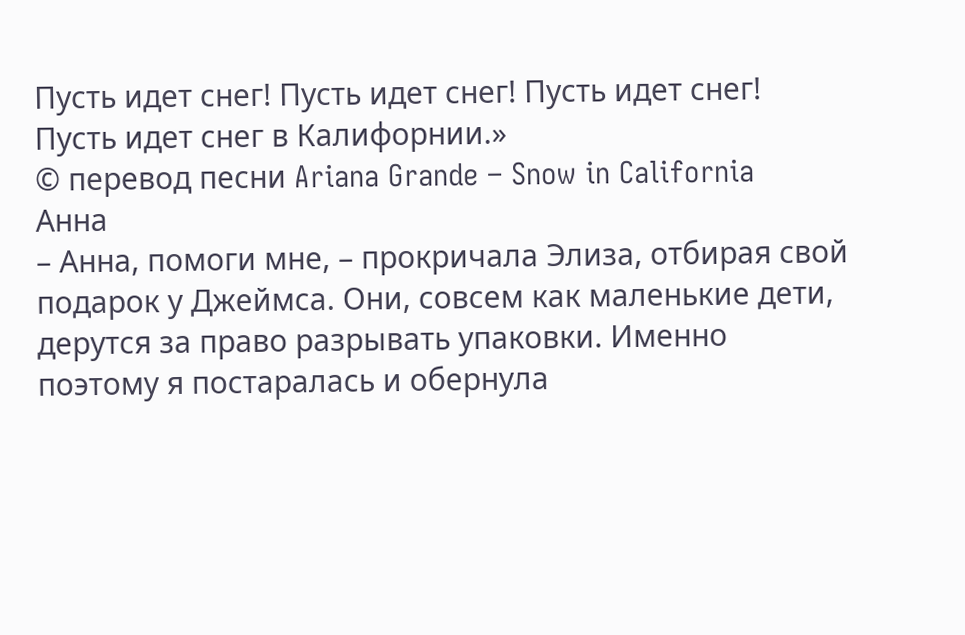Пусть идет снег! Пусть идет снег! Пусть идет снег!
Пусть идет снег в Калифорнии.»
© перевод песни Ariana Grande – Snow in California
Анна
– Анна, помоги мне, – прокричала Элиза, отбирая свой подарок у Джеймса. Они, совсем как маленькие дети, дерутся за право разрывать упаковки. Именно поэтому я постаралась и обернула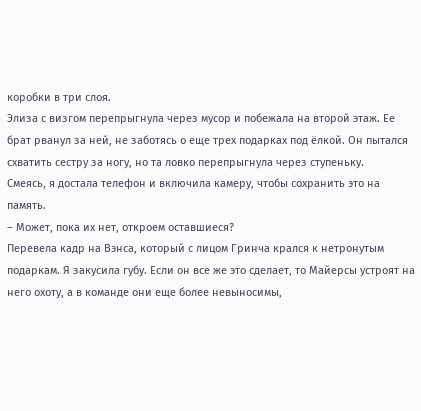коробки в три слоя.
Элиза с визгом перепрыгнула через мусор и побежала на второй этаж. Ее брат рванул за ней, не заботясь о еще трех подарках под ёлкой. Он пытался схватить сестру за ногу, но та ловко перепрыгнула через ступеньку.
Смеясь, я достала телефон и включила камеру, чтобы сохранить это на память.
– Может, пока их нет, откроем оставшиеся?
Перевела кадр на Вэнса, который с лицом Гринча крался к нетронутым подаркам. Я закусила губу. Если он все же это сделает, то Майерсы устроят на него охоту, а в команде они еще более невыносимы,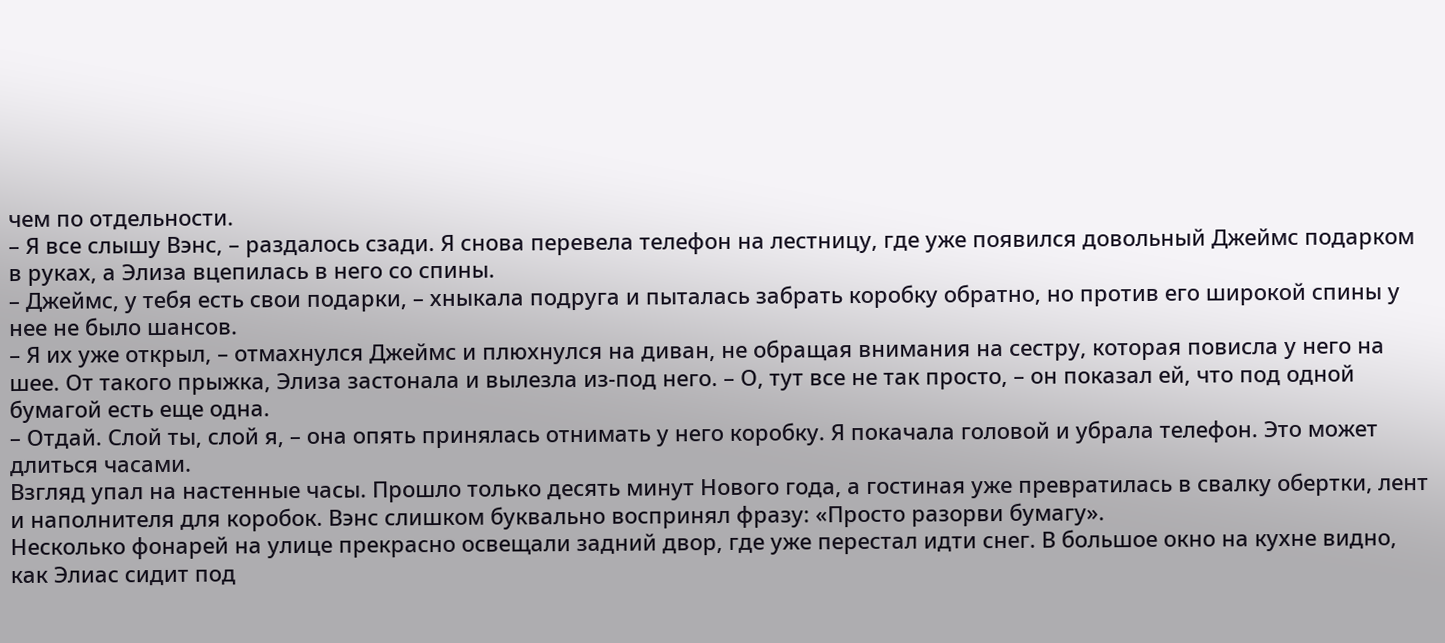чем по отдельности.
– Я все слышу Вэнс, – раздалось сзади. Я снова перевела телефон на лестницу, где уже появился довольный Джеймс подарком в руках, а Элиза вцепилась в него со спины.
– Джеймс, у тебя есть свои подарки, – хныкала подруга и пыталась забрать коробку обратно, но против его широкой спины у нее не было шансов.
– Я их уже открыл, – отмахнулся Джеймс и плюхнулся на диван, не обращая внимания на сестру, которая повисла у него на шее. От такого прыжка, Элиза застонала и вылезла из-под него. – О, тут все не так просто, – он показал ей, что под одной бумагой есть еще одна.
– Отдай. Слой ты, слой я, – она опять принялась отнимать у него коробку. Я покачала головой и убрала телефон. Это может длиться часами.
Взгляд упал на настенные часы. Прошло только десять минут Нового года, а гостиная уже превратилась в свалку обертки, лент и наполнителя для коробок. Вэнс слишком буквально воспринял фразу: «Просто разорви бумагу».
Несколько фонарей на улице прекрасно освещали задний двор, где уже перестал идти снег. В большое окно на кухне видно, как Элиас сидит под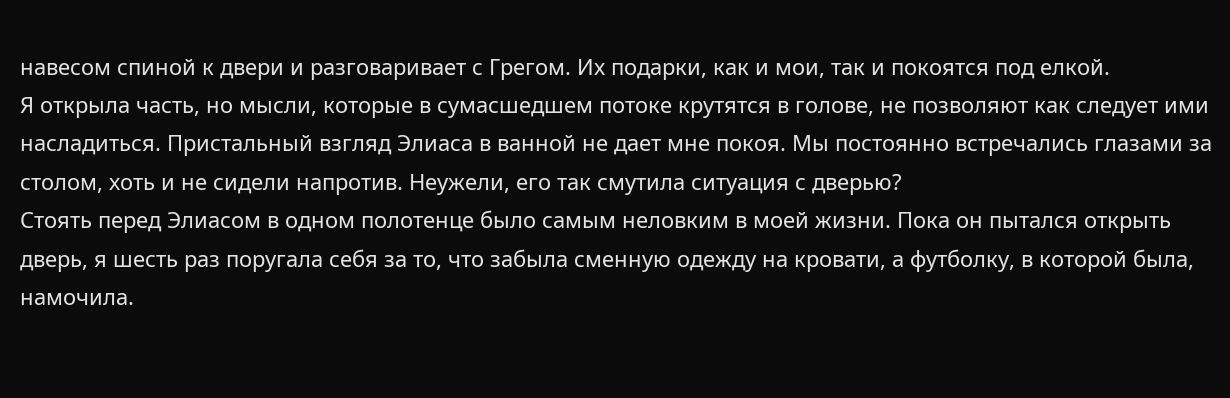навесом спиной к двери и разговаривает с Грегом. Их подарки, как и мои, так и покоятся под елкой.
Я открыла часть, но мысли, которые в сумасшедшем потоке крутятся в голове, не позволяют как следует ими насладиться. Пристальный взгляд Элиаса в ванной не дает мне покоя. Мы постоянно встречались глазами за столом, хоть и не сидели напротив. Неужели, его так смутила ситуация с дверью?
Стоять перед Элиасом в одном полотенце было самым неловким в моей жизни. Пока он пытался открыть дверь, я шесть раз поругала себя за то, что забыла сменную одежду на кровати, а футболку, в которой была, намочила.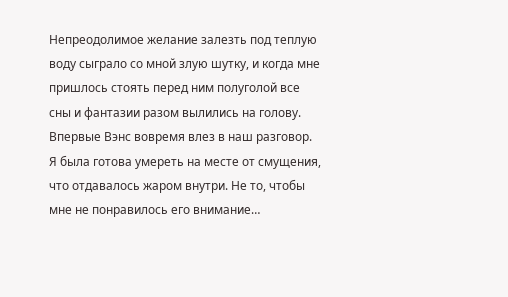Непреодолимое желание залезть под теплую воду сыграло со мной злую шутку, и когда мне пришлось стоять перед ним полуголой все сны и фантазии разом вылились на голову.
Впервые Вэнс вовремя влез в наш разговор. Я была готова умереть на месте от смущения, что отдавалось жаром внутри. Не то, чтобы мне не понравилось его внимание…